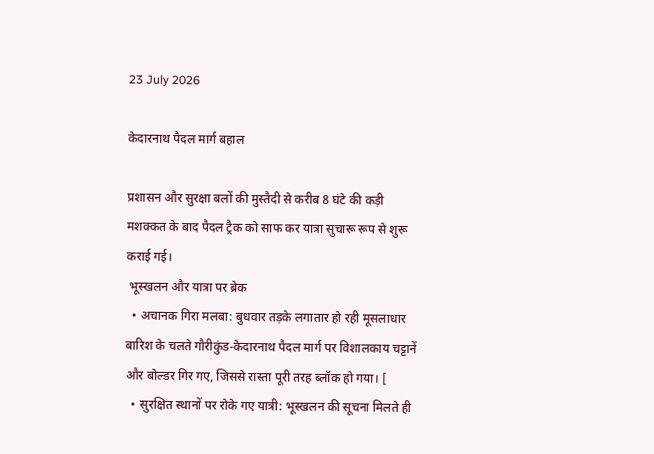23 July 2026

केदारनाथ पैदल मार्ग बहाल

प्रशासन और सुरक्षा बलों की मुस्तैदी से करीब 8 घंटे की कड़ी मशक्कत के बाद पैदल ट्रैक को साफ कर यात्रा सुचारू रूप से शुरू कराई गई।
 भूस्खलन और यात्रा पर ब्रेक
  • अचानक गिरा मलबा: बुधवार तड़के लगातार हो रही मूसलाधार बारिश के चलते गौरीकुंड-केदारनाथ पैदल मार्ग पर विशालकाय चट्टानें और बोल्डर गिर गए, जिससे रास्ता पूरी तरह ब्लॉक हो गया। [
  • सुरक्षित स्थानों पर रोके गए यात्री: भूस्खलन की सूचना मिलते ही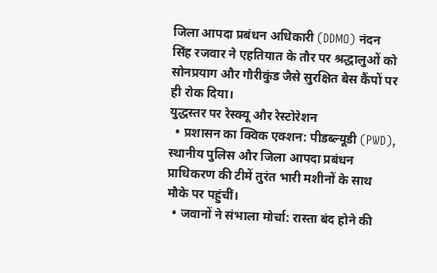जिला आपदा प्रबंधन अधिकारी (DDMO) नंदन सिंह रजवार ने एहतियात के तौर पर श्रद्धालुओं को सोनप्रयाग और गौरीकुंड जैसे सुरक्षित बेस कैंपों पर ही रोक दिया।
युद्धस्तर पर रेस्क्यू और रेस्टोरेशन
  • प्रशासन का क्विक एक्शन: पीडब्ल्यूडी (PWD), स्थानीय पुलिस और जिला आपदा प्रबंधन प्राधिकरण की टीमें तुरंत भारी मशीनों के साथ मौके पर पहुंचीं।
  • जवानों ने संभाला मोर्चा: रास्ता बंद होने की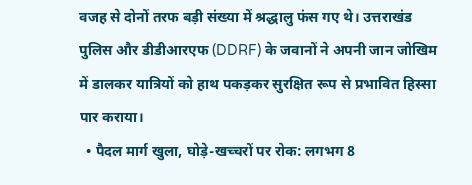वजह से दोनों तरफ बड़ी संख्या में श्रद्धालु फंस गए थे। उत्तराखंड पुलिस और डीडीआरएफ (DDRF) के जवानों ने अपनी जान जोखिम में डालकर यात्रियों को हाथ पकड़कर सुरक्षित रूप से प्रभावित हिस्सा पार कराया।
  • पैदल मार्ग खुला, घोड़े-खच्चरों पर रोक: लगभग 8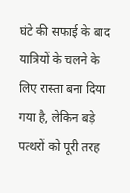घंटे की सफाई के बाद यात्रियों के चलने के लिए रास्ता बना दिया गया है, लेकिन बड़े पत्थरों को पूरी तरह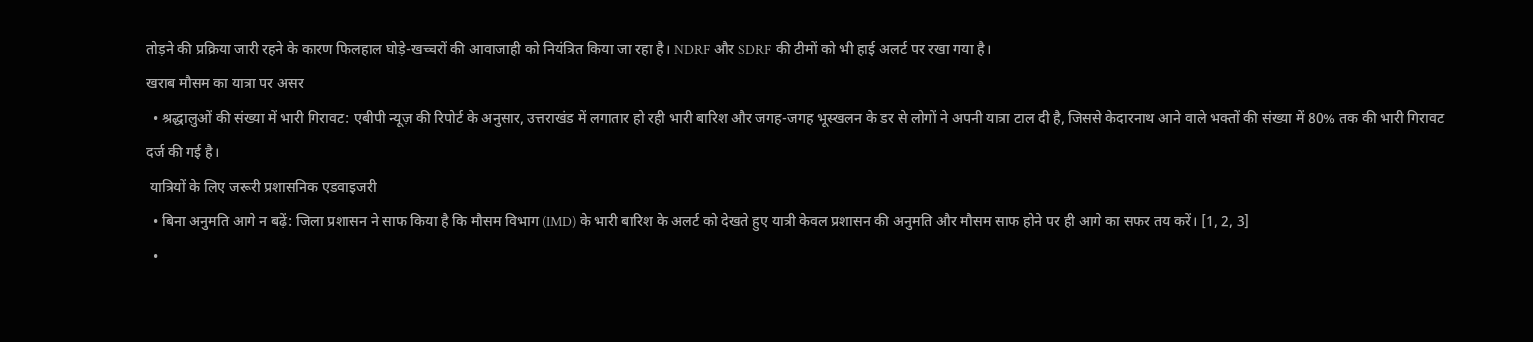तोड़ने की प्रक्रिया जारी रहने के कारण फिलहाल घोड़े-खच्चरों की आवाजाही को नियंत्रित किया जा रहा है। NDRF और SDRF की टीमों को भी हाई अलर्ट पर रखा गया है।
खराब मौसम का यात्रा पर असर
  • श्रद्धालुओं की संख्या में भारी गिरावट: एबीपी न्यूज़ की रिपोर्ट के अनुसार, उत्तराखंड में लगातार हो रही भारी बारिश और जगह-जगह भूस्खलन के डर से लोगों ने अपनी यात्रा टाल दी है, जिससे केदारनाथ आने वाले भक्तों की संख्या में 80% तक की भारी गिरावट दर्ज की गई है।
 यात्रियों के लिए जरूरी प्रशासनिक एडवाइजरी
  • बिना अनुमति आगे न बढ़ें: जिला प्रशासन ने साफ किया है कि मौसम विभाग (IMD) के भारी बारिश के अलर्ट को देखते हुए यात्री केवल प्रशासन की अनुमति और मौसम साफ होने पर ही आगे का सफर तय करें। [1, 2, 3]
  •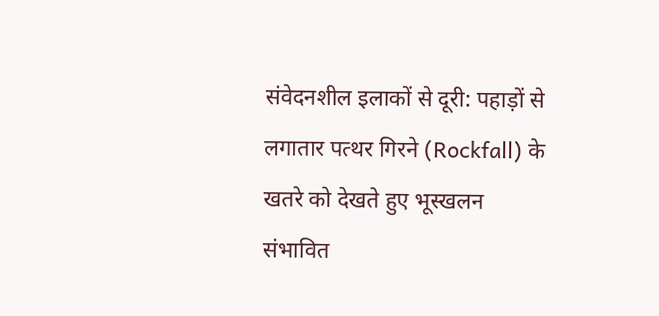संवेदनशील इलाकों से दूरी: पहाड़ों से लगातार पत्थर गिरने (Rockfall) के खतरे को देखते हुए भूस्खलन संभावित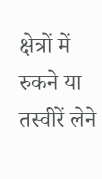क्षेत्रों में रुकने या तस्वीरें लेने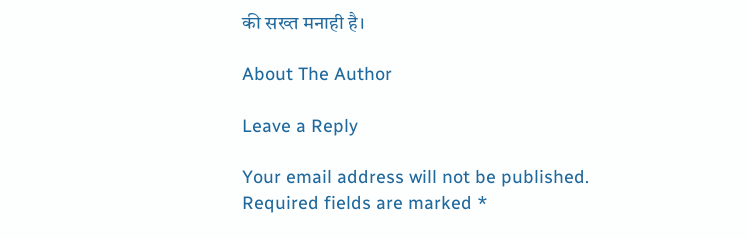की सख्त मनाही है।

About The Author

Leave a Reply

Your email address will not be published. Required fields are marked *